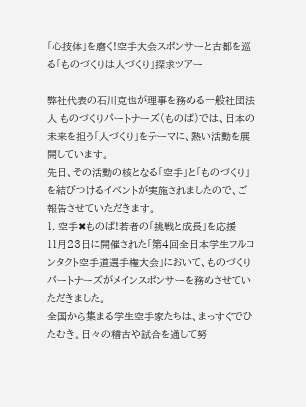「心技体」を磨く!空手大会スポンサーと古都を巡る「ものづくりは人づくり」探求ツアー

弊社代表の石川克也が理事を務める一般社団法人 ものづくりパートナーズ(ものぱ)では、日本の未来を担う「人づくり」をテーマに、熱い活動を展開しています。
先日、その活動の核となる「空手」と「ものづくり」を結びつけるイベントが実施されましたので、ご報告させていただきます。
1. 空手✖ものぱ!若者の「挑戦と成長」を応援
11月23日に開催された「第4回全日本学生フルコンタクト空手道選手権大会」において、ものづくりパートナーズがメインスポンサーを務めさせていただきました。
全国から集まる学生空手家たちは、まっすぐでひたむき。日々の稽古や試合を通して努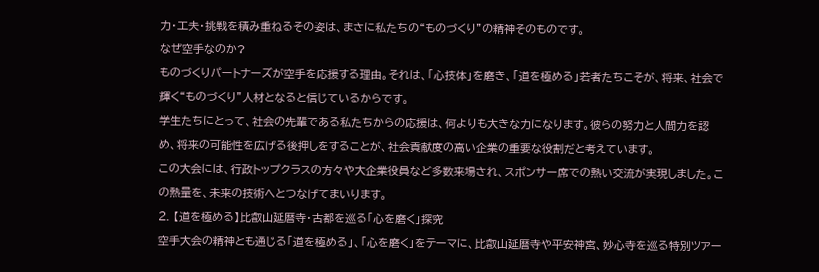力・工夫・挑戦を積み重ねるその姿は、まさに私たちの“ものづくり”の精神そのものです。
なぜ空手なのか?
ものづくりパートナーズが空手を応援する理由。それは、「心技体」を磨き、「道を極める」若者たちこそが、将来、社会で輝く“ものづくり”人材となると信じているからです。
学生たちにとって、社会の先輩である私たちからの応援は、何よりも大きな力になります。彼らの努力と人間力を認め、将来の可能性を広げる後押しをすることが、社会貢献度の高い企業の重要な役割だと考えています。
この大会には、行政トップクラスの方々や大企業役員など多数来場され、スポンサー席での熱い交流が実現しました。この熱量を、未来の技術へとつなげてまいります。
2. 【道を極める】比叡山延暦寺・古都を巡る「心を磨く」探究
空手大会の精神とも通じる「道を極める」、「心を磨く」をテーマに、比叡山延暦寺や平安神宮、妙心寺を巡る特別ツアー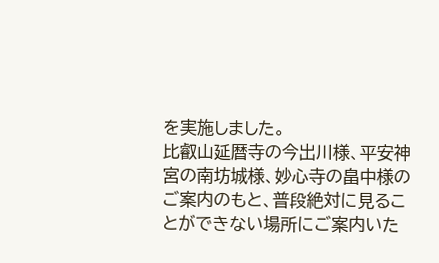を実施しました。
比叡山延暦寺の今出川様、平安神宮の南坊城様、妙心寺の畠中様のご案内のもと、普段絶対に見ることができない場所にご案内いた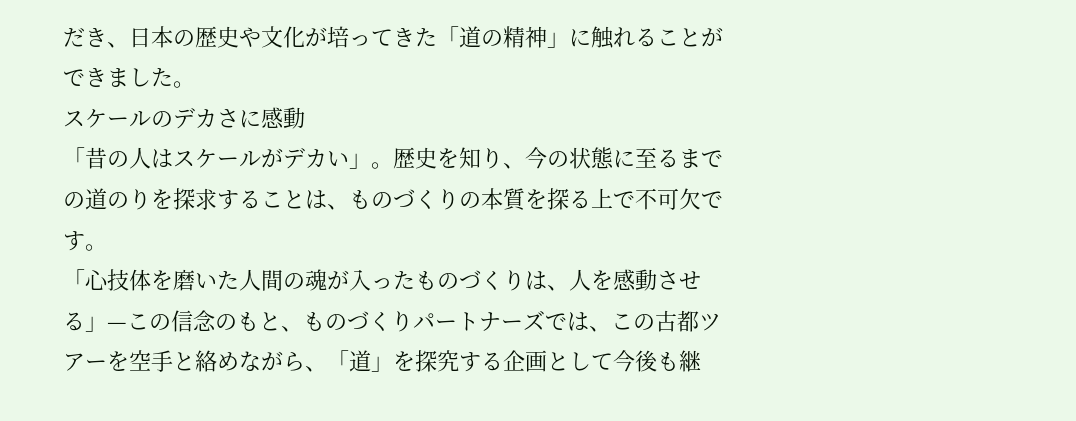だき、日本の歴史や文化が培ってきた「道の精神」に触れることができました。
スケールのデカさに感動
「昔の人はスケールがデカい」。歴史を知り、今の状態に至るまでの道のりを探求することは、ものづくりの本質を探る上で不可欠です。
「心技体を磨いた人間の魂が入ったものづくりは、人を感動させる」—この信念のもと、ものづくりパートナーズでは、この古都ツアーを空手と絡めながら、「道」を探究する企画として今後も継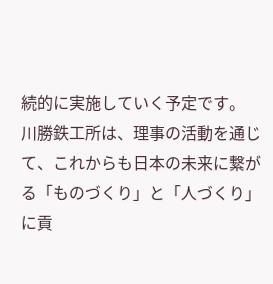続的に実施していく予定です。
川勝鉄工所は、理事の活動を通じて、これからも日本の未来に繋がる「ものづくり」と「人づくり」に貢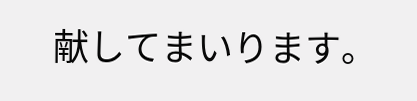献してまいります。